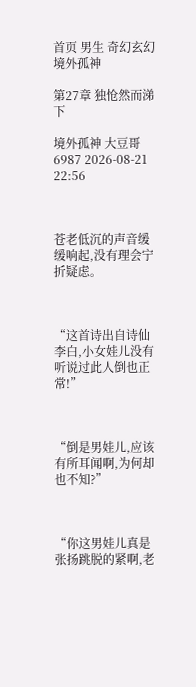首页 男生 奇幻玄幻 境外孤神

第27章 独怆然而涕下

境外孤神 大豆哥 6987 2026-08-21 22:56



苍老低沉的声音缓缓响起,没有理会宁折疑虑。



“这首诗出自诗仙李白,小女娃儿没有听说过此人倒也正常!”



“倒是男娃儿,应该有所耳闻啊,为何却也不知?”



“你这男娃儿真是张扬跳脱的紧啊,老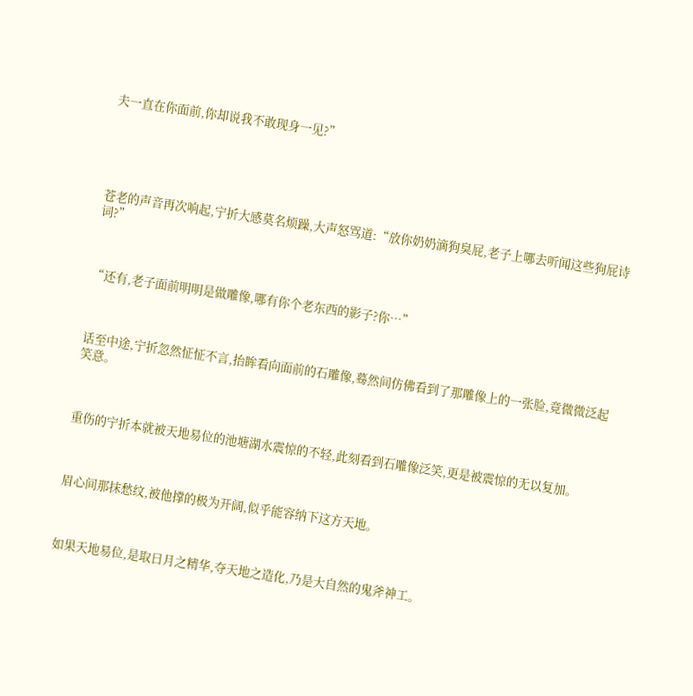夫一直在你面前,你却说我不敢现身一见?”





苍老的声音再次响起,宁折大感莫名烦躁,大声怒骂道:“放你奶奶滴狗臭屁,老子上哪去听闻这些狗屁诗词?”



“还有,老子面前明明是做雕像,哪有你个老东西的影子?你…”



话至中途,宁折忽然怔怔不言,抬眸看向面前的石雕像,蓦然间仿佛看到了那雕像上的一张脸,竟微微泛起笑意。



重伤的宁折本就被天地易位的池塘湖水震惊的不轻,此刻看到石雕像泛笑,更是被震惊的无以复加。



眉心间那抹愁纹,被他撑的极为开阔,似乎能容纳下这方天地。



如果天地易位,是取日月之精华,夺天地之造化,乃是大自然的鬼斧神工。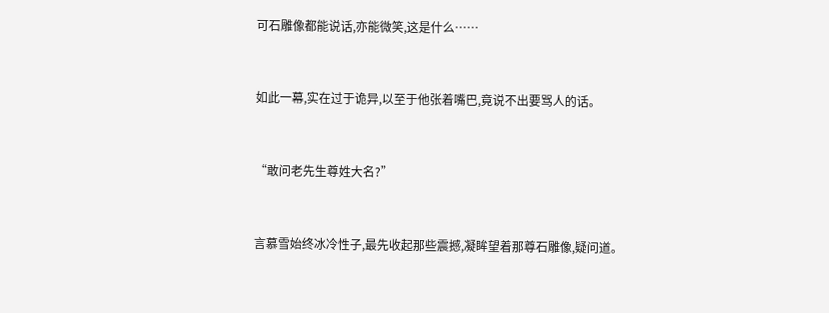可石雕像都能说话,亦能微笑,这是什么……



如此一幕,实在过于诡异,以至于他张着嘴巴,竟说不出要骂人的话。



“敢问老先生尊姓大名?”



言慕雪始终冰冷性子,最先收起那些震撼,凝眸望着那尊石雕像,疑问道。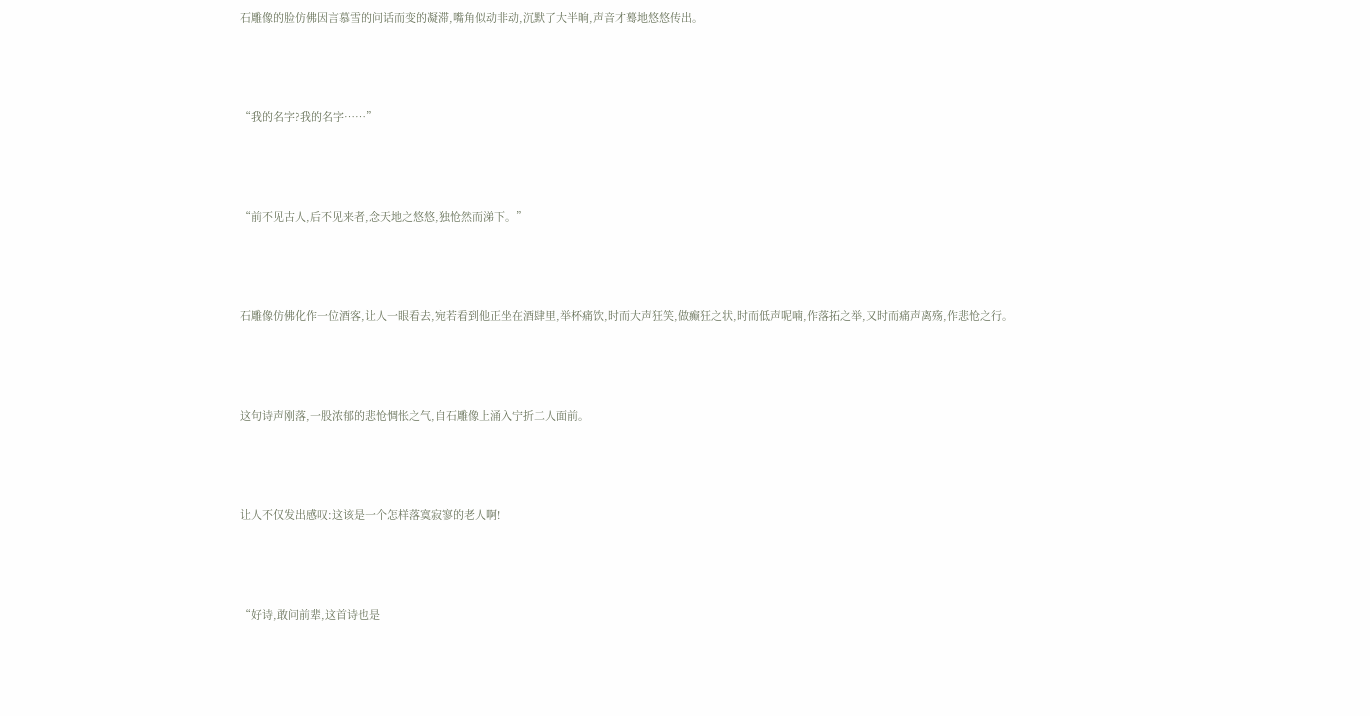石雕像的脸仿佛因言慕雪的问话而变的凝滞,嘴角似动非动,沉默了大半晌,声音才蓦地悠悠传出。



“我的名字?我的名字……”



“前不见古人,后不见来者,念天地之悠悠,独怆然而涕下。”



石雕像仿佛化作一位酒客,让人一眼看去,宛若看到他正坐在酒肆里,举杯痛饮,时而大声狂笑,做癫狂之状,时而低声呢喃,作落拓之举,又时而痛声离殇,作悲怆之行。



这句诗声刚落,一股浓郁的悲怆惆怅之气,自石雕像上涌入宁折二人面前。



让人不仅发出感叹:这该是一个怎样落寞寂寥的老人啊!



“好诗,敢问前辈,这首诗也是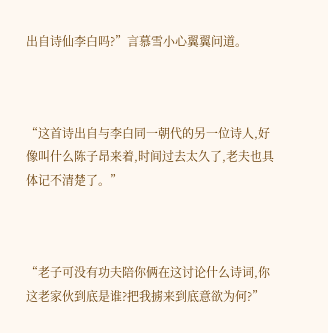出自诗仙李白吗?”言慕雪小心翼翼问道。



“这首诗出自与李白同一朝代的另一位诗人,好像叫什么陈子昂来着,时间过去太久了,老夫也具体记不清楚了。”



“老子可没有功夫陪你俩在这讨论什么诗词,你这老家伙到底是谁?把我掳来到底意欲为何?”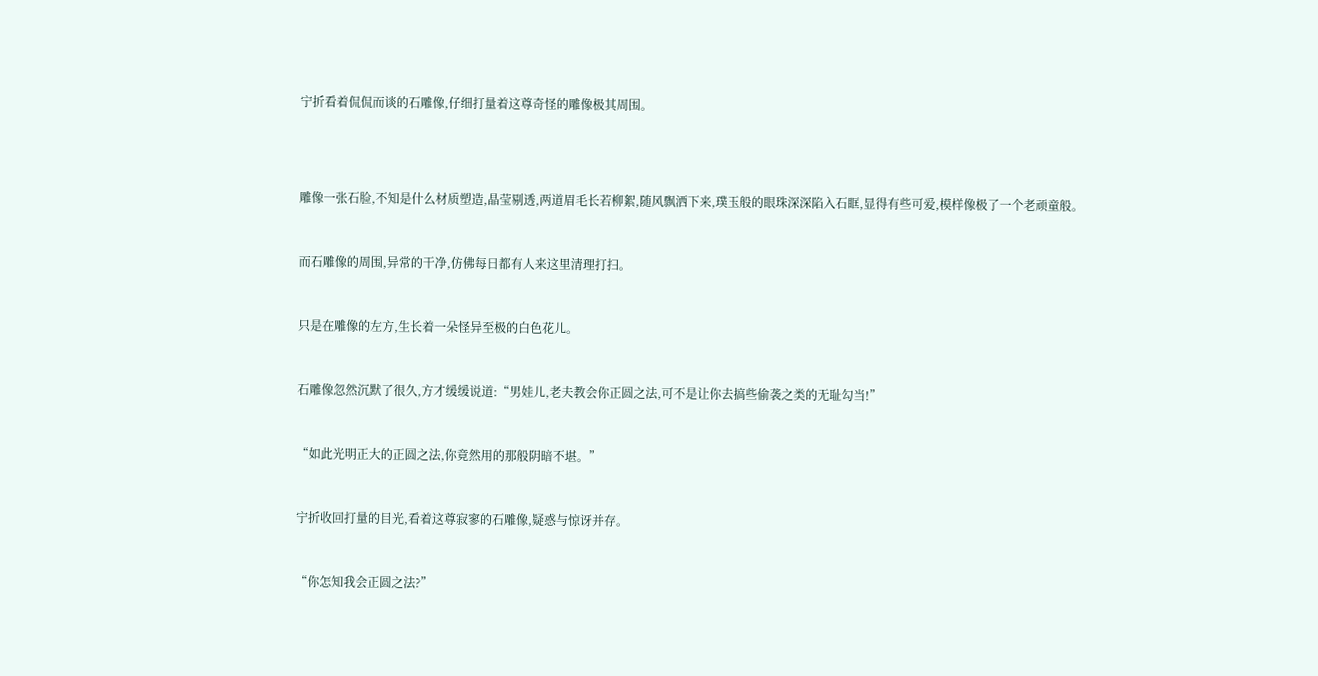宁折看着侃侃而谈的石雕像,仔细打量着这尊奇怪的雕像极其周围。





雕像一张石脸,不知是什么材质塑造,晶莹剔透,两道眉毛长若柳絮,随风飘洒下来,璞玉般的眼珠深深陷入石眶,显得有些可爱,模样像极了一个老顽童般。



而石雕像的周围,异常的干净,仿佛每日都有人来这里清理打扫。



只是在雕像的左方,生长着一朵怪异至极的白色花儿。



石雕像忽然沉默了很久,方才缓缓说道:“男娃儿,老夫教会你正圆之法,可不是让你去搞些偷袭之类的无耻勾当!”



“如此光明正大的正圆之法,你竟然用的那般阴暗不堪。”



宁折收回打量的目光,看着这尊寂寥的石雕像,疑惑与惊讶并存。



“你怎知我会正圆之法?”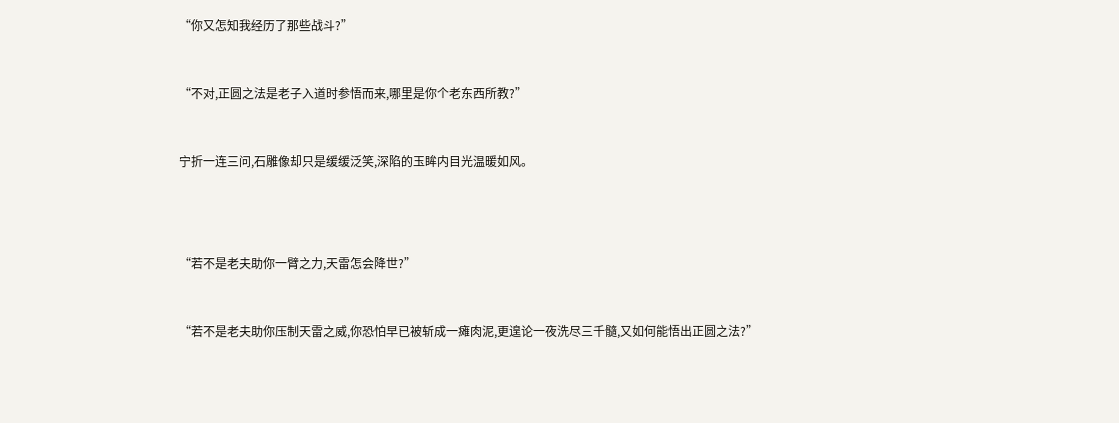“你又怎知我经历了那些战斗?”



“不对,正圆之法是老子入道时参悟而来,哪里是你个老东西所教?”



宁折一连三问,石雕像却只是缓缓泛笑,深陷的玉眸内目光温暖如风。





“若不是老夫助你一臂之力,天雷怎会降世?”



“若不是老夫助你压制天雷之威,你恐怕早已被斩成一瘫肉泥,更遑论一夜洗尽三千髓,又如何能悟出正圆之法?”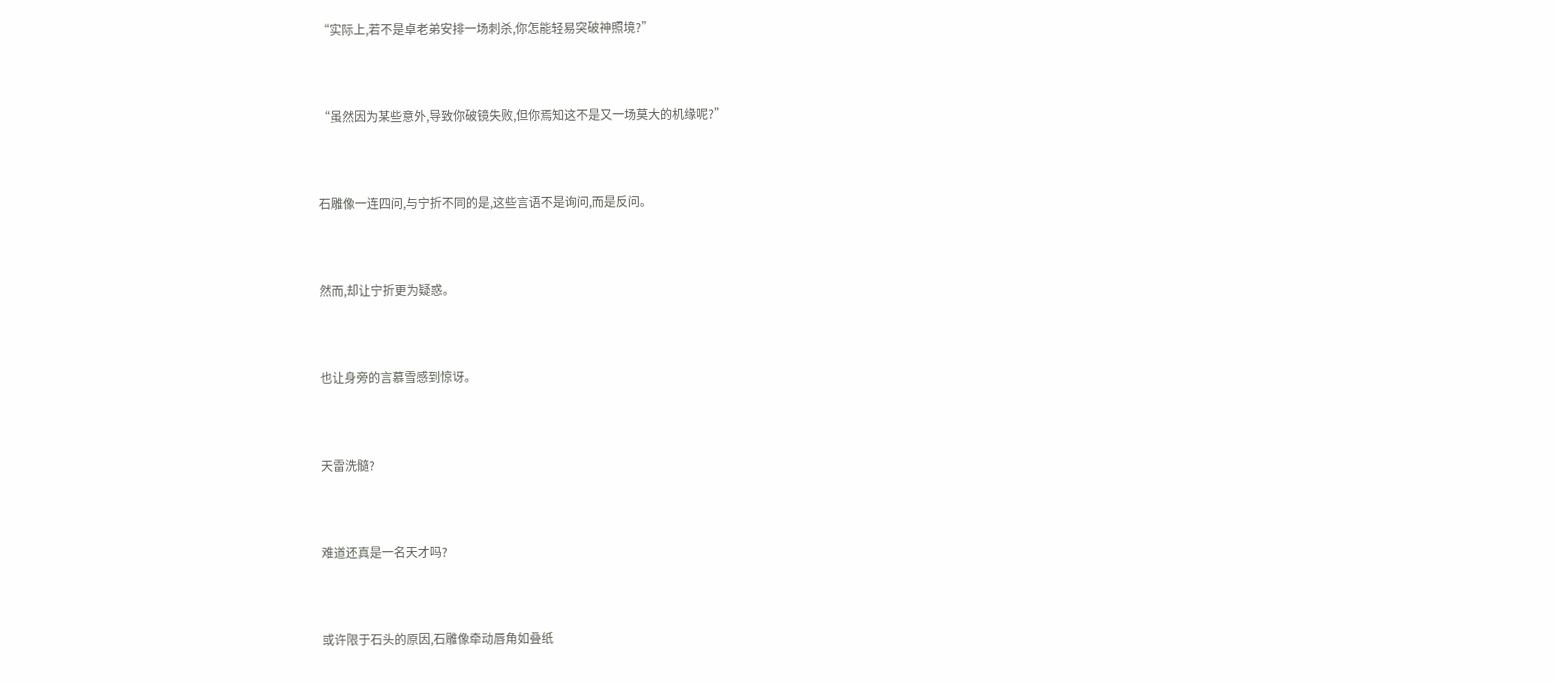“实际上,若不是卓老弟安排一场刺杀,你怎能轻易突破神照境?”



“虽然因为某些意外,导致你破镜失败,但你焉知这不是又一场莫大的机缘呢?”



石雕像一连四问,与宁折不同的是,这些言语不是询问,而是反问。



然而,却让宁折更为疑惑。



也让身旁的言慕雪感到惊讶。



天雷洗髓?



难道还真是一名天才吗?



或许限于石头的原因,石雕像牵动唇角如叠纸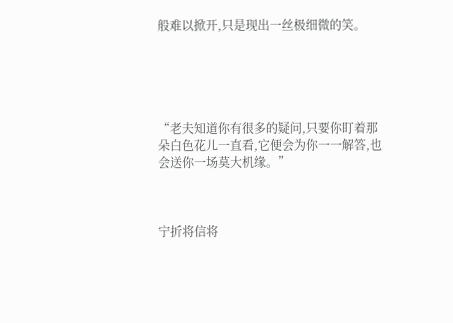般难以掀开,只是现出一丝极细微的笑。





“老夫知道你有很多的疑问,只要你盯着那朵白色花儿一直看,它便会为你一一解答,也会送你一场莫大机缘。”



宁折将信将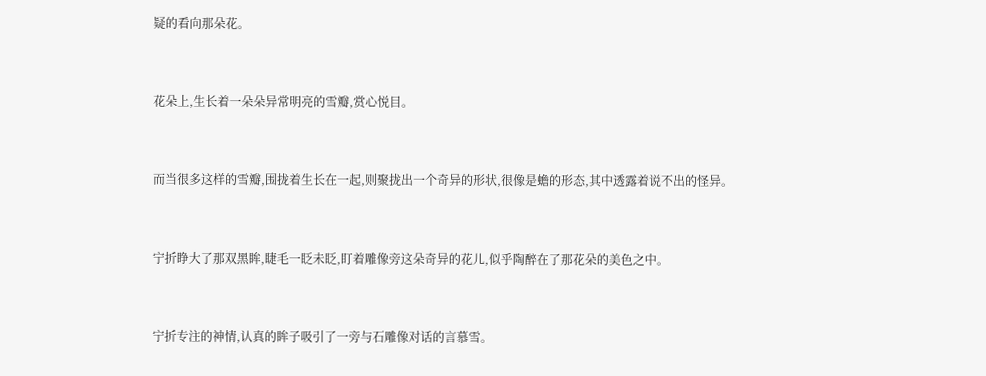疑的看向那朵花。



花朵上,生长着一朵朵异常明亮的雪瓣,赏心悦目。



而当很多这样的雪瓣,围拢着生长在一起,则聚拢出一个奇异的形状,很像是蟾的形态,其中透露着说不出的怪异。



宁折睁大了那双黑眸,睫毛一眨未眨,盯着雕像旁这朵奇异的花儿,似乎陶醉在了那花朵的美色之中。



宁折专注的神情,认真的眸子吸引了一旁与石雕像对话的言慕雪。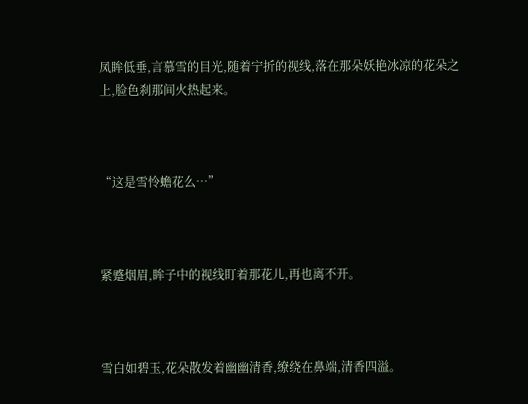凤眸低垂,言慕雪的目光,随着宁折的视线,落在那朵妖艳冰凉的花朵之上,脸色刹那间火热起来。



“这是雪怜蟾花么…”



紧蹙烟眉,眸子中的视线盯着那花儿,再也离不开。



雪白如碧玉,花朵散发着幽幽清香,缭绕在鼻端,清香四溢。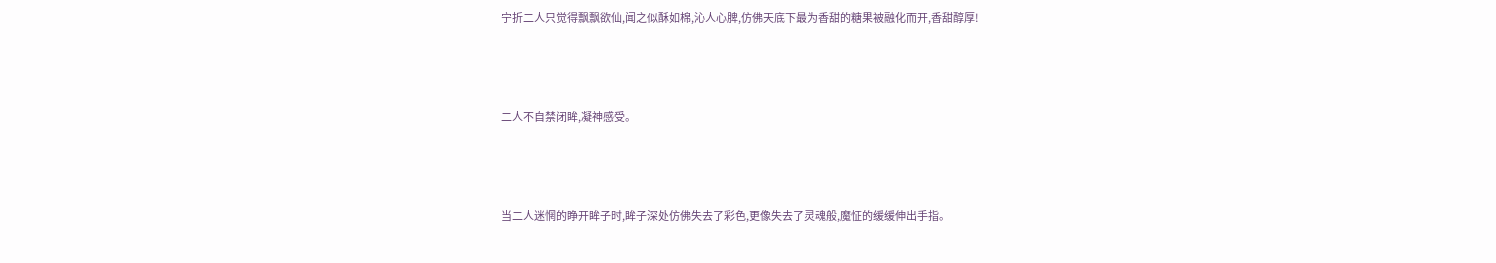宁折二人只觉得飘飘欲仙,闻之似酥如棉,沁人心脾,仿佛天底下最为香甜的糖果被融化而开,香甜醇厚!



二人不自禁闭眸,凝神感受。



当二人迷惘的睁开眸子时,眸子深处仿佛失去了彩色,更像失去了灵魂般,魔怔的缓缓伸出手指。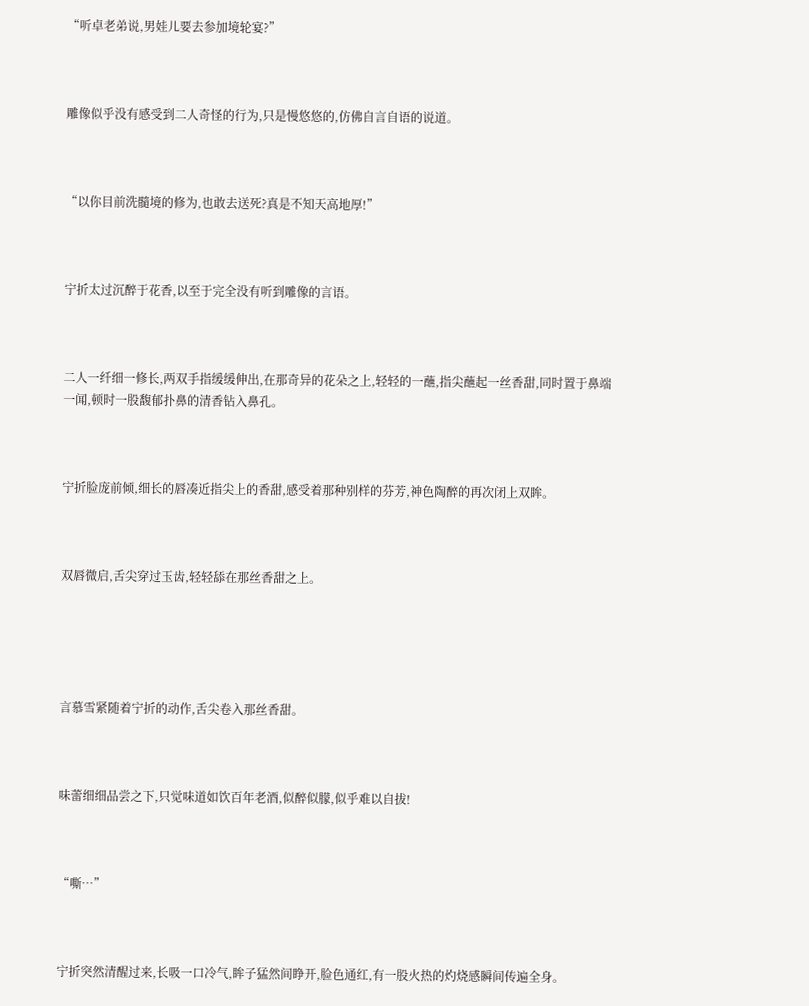“听卓老弟说,男娃儿要去参加境轮宴?”



雕像似乎没有感受到二人奇怪的行为,只是慢悠悠的,仿佛自言自语的说道。



“以你目前洗髓境的修为,也敢去送死?真是不知天高地厚!”



宁折太过沉醉于花香,以至于完全没有听到雕像的言语。



二人一纤细一修长,两双手指缓缓伸出,在那奇异的花朵之上,轻轻的一蘸,指尖蘸起一丝香甜,同时置于鼻端一闻,顿时一股馥郁扑鼻的清香钻入鼻孔。



宁折脸庞前倾,细长的唇凑近指尖上的香甜,感受着那种别样的芬芳,神色陶醉的再次闭上双眸。



双唇微启,舌尖穿过玉齿,轻轻舔在那丝香甜之上。





言慕雪紧随着宁折的动作,舌尖卷入那丝香甜。



味蕾细细品尝之下,只觉味道如饮百年老酒,似醉似朦,似乎难以自拔!



“嘶…”



宁折突然清醒过来,长吸一口冷气,眸子猛然间睁开,脸色通红,有一股火热的灼烧感瞬间传遍全身。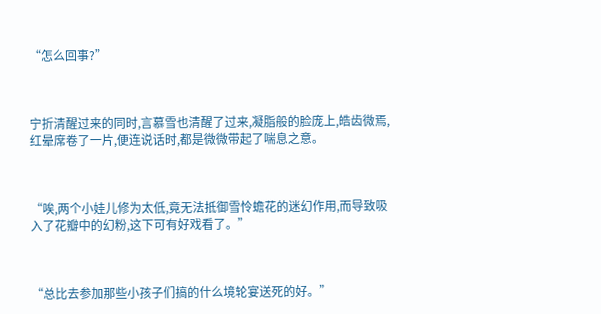“怎么回事?”



宁折清醒过来的同时,言慕雪也清醒了过来,凝脂般的脸庞上,皓齿微焉,红晕席卷了一片,便连说话时,都是微微带起了喘息之意。



“唉,两个小娃儿修为太低,竟无法抵御雪怜蟾花的迷幻作用,而导致吸入了花瓣中的幻粉,这下可有好戏看了。”



“总比去参加那些小孩子们搞的什么境轮宴送死的好。”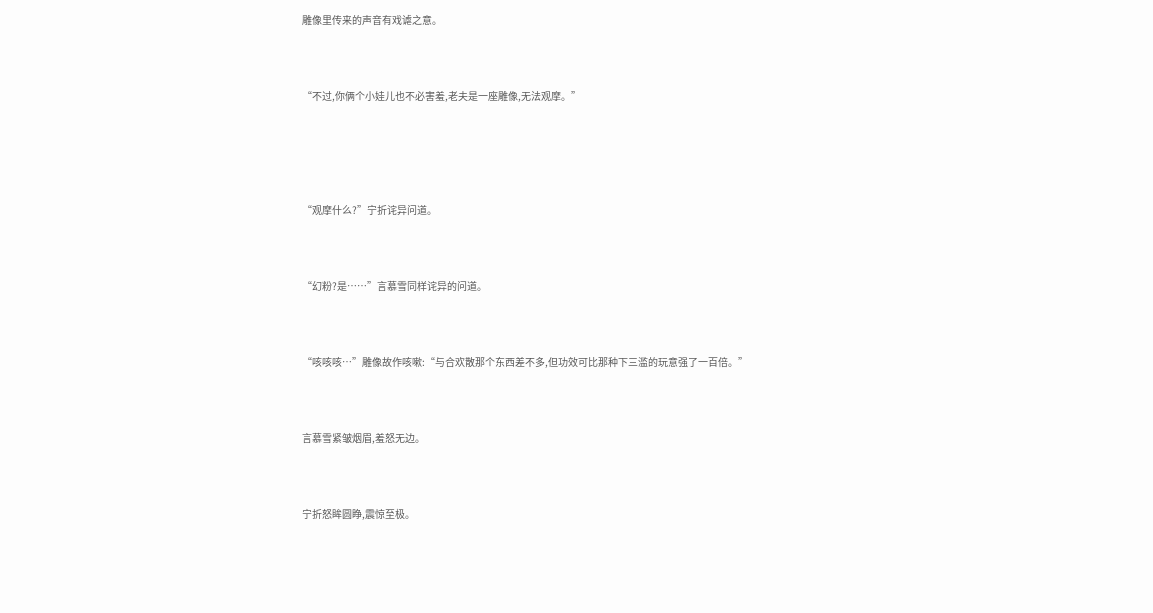雕像里传来的声音有戏谑之意。



“不过,你俩个小娃儿也不必害羞,老夫是一座雕像,无法观摩。”





“观摩什么?”宁折诧异问道。



“幻粉?是……”言慕雪同样诧异的问道。



“咳咳咳…”雕像故作咳嗽:“与合欢散那个东西差不多,但功效可比那种下三滥的玩意强了一百倍。”



言慕雪紧皱烟眉,羞怒无边。



宁折怒眸圆睁,震惊至极。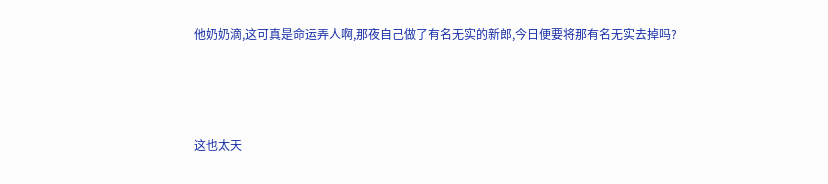他奶奶滴,这可真是命运弄人啊,那夜自己做了有名无实的新郎,今日便要将那有名无实去掉吗?



这也太天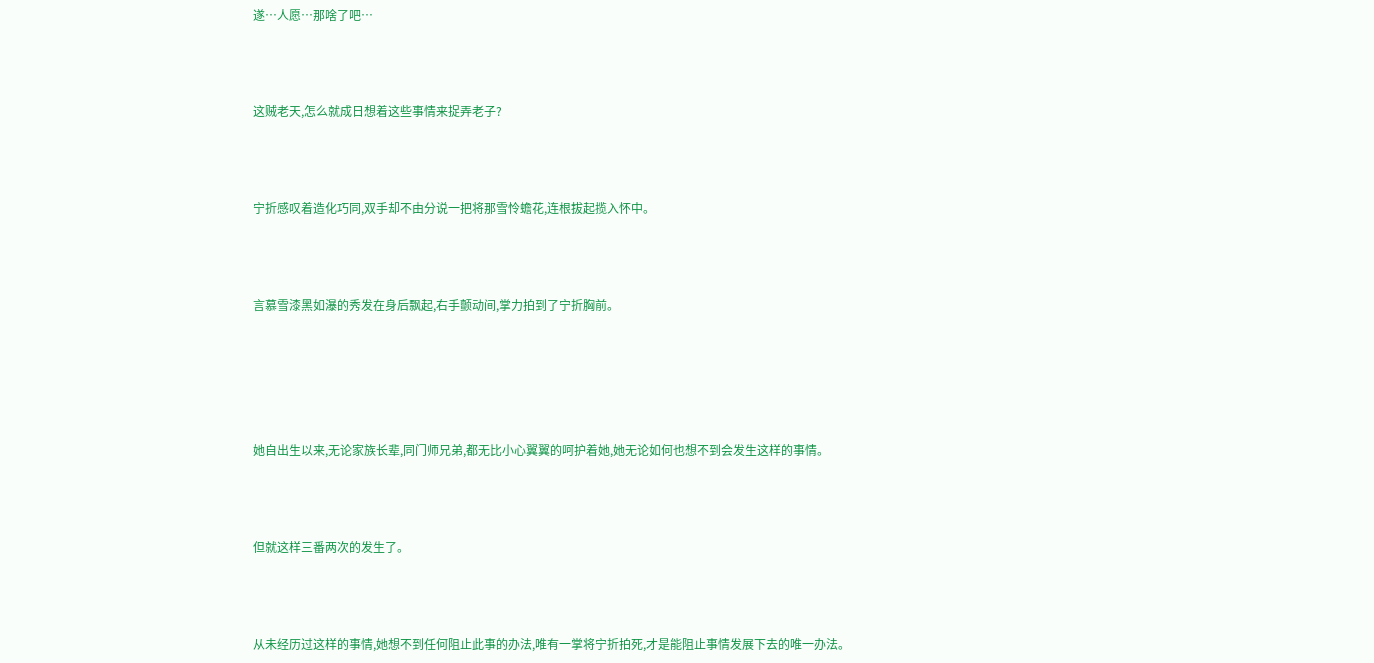遂…人愿…那啥了吧…



这贼老天,怎么就成日想着这些事情来捉弄老子?



宁折感叹着造化巧同,双手却不由分说一把将那雪怜蟾花,连根拔起揽入怀中。



言慕雪漆黑如瀑的秀发在身后飘起,右手颤动间,掌力拍到了宁折胸前。





她自出生以来,无论家族长辈,同门师兄弟,都无比小心翼翼的呵护着她,她无论如何也想不到会发生这样的事情。



但就这样三番两次的发生了。



从未经历过这样的事情,她想不到任何阻止此事的办法,唯有一掌将宁折拍死,才是能阻止事情发展下去的唯一办法。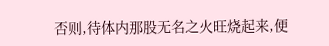否则,待体内那股无名之火旺烧起来,便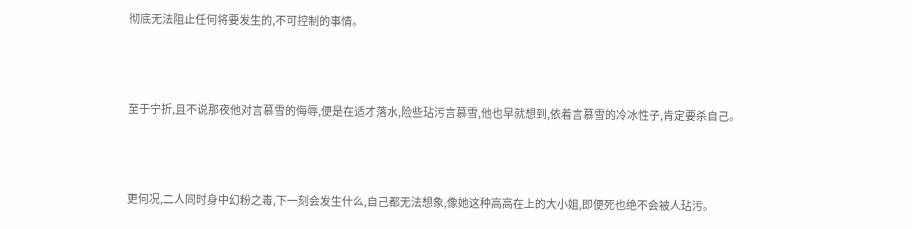彻底无法阻止任何将要发生的,不可控制的事情。



至于宁折,且不说那夜他对言慕雪的侮辱,便是在适才落水,险些玷污言慕雪,他也早就想到,依着言慕雪的冷冰性子,肯定要杀自己。



更何况,二人同时身中幻粉之毒,下一刻会发生什么,自己都无法想象,像她这种高高在上的大小姐,即便死也绝不会被人玷污。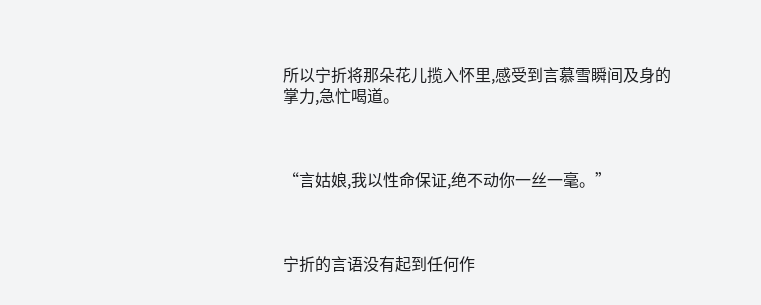所以宁折将那朵花儿揽入怀里,感受到言慕雪瞬间及身的掌力,急忙喝道。



“言姑娘,我以性命保证,绝不动你一丝一毫。”



宁折的言语没有起到任何作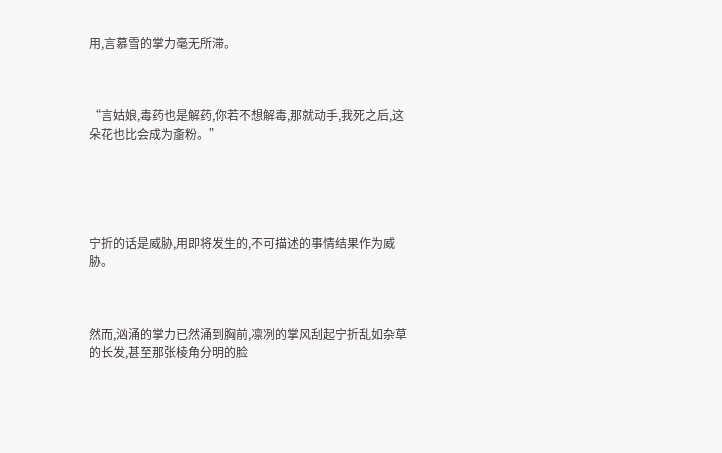用,言慕雪的掌力毫无所滞。



“言姑娘,毒药也是解药,你若不想解毒,那就动手,我死之后,这朵花也比会成为齑粉。”





宁折的话是威胁,用即将发生的,不可描述的事情结果作为威胁。



然而,汹涌的掌力已然涌到胸前,凛冽的掌风刮起宁折乱如杂草的长发,甚至那张棱角分明的脸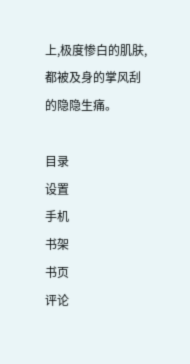上,极度惨白的肌肤,都被及身的掌风刮的隐隐生痛。

目录
设置
手机
书架
书页
评论